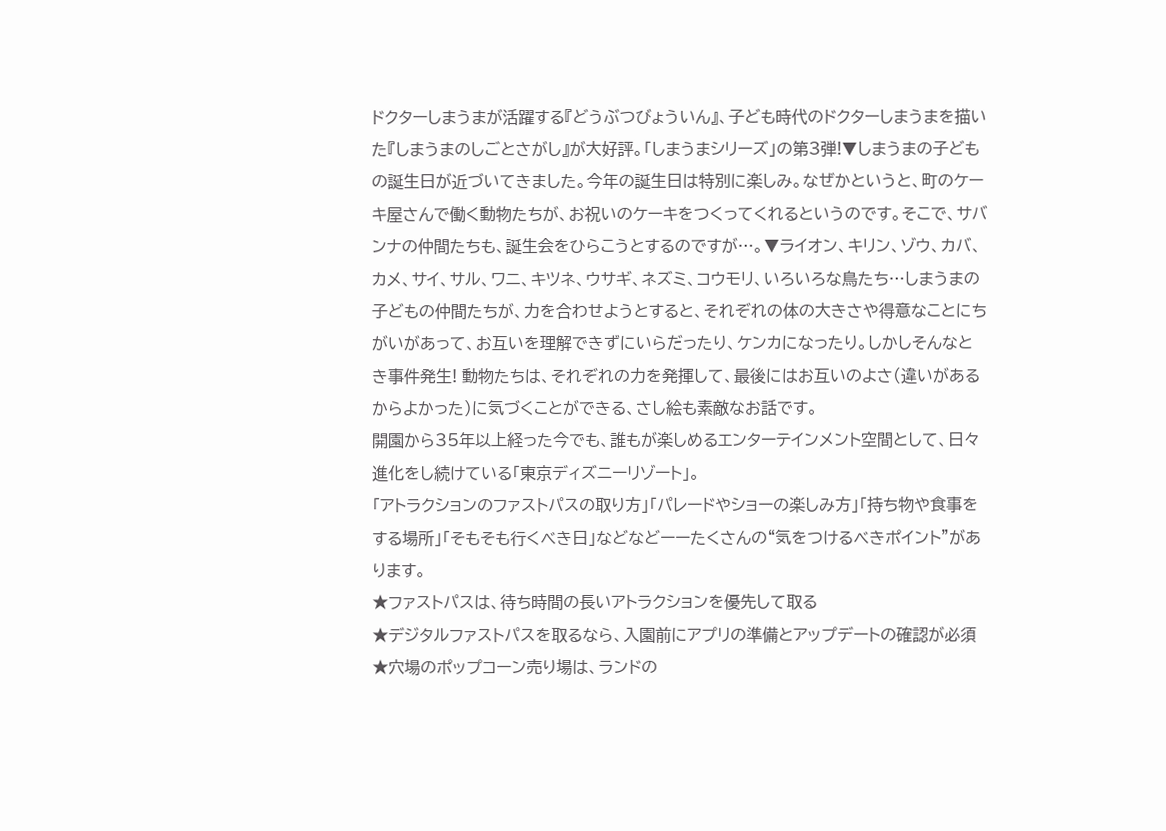ドクターしまうまが活躍する『どうぶつびょういん』、子ども時代のドクターしまうまを描いた『しまうまのしごとさがし』が大好評。「しまうまシリーズ」の第3弾!▼しまうまの子どもの誕生日が近づいてきました。今年の誕生日は特別に楽しみ。なぜかというと、町のケーキ屋さんで働く動物たちが、お祝いのケーキをつくってくれるというのです。そこで、サバンナの仲間たちも、誕生会をひらこうとするのですが…。▼ライオン、キリン、ゾウ、カバ、カメ、サイ、サル、ワニ、キツネ、ウサギ、ネズミ、コウモリ、いろいろな鳥たち…しまうまの子どもの仲間たちが、力を合わせようとすると、それぞれの体の大きさや得意なことにちがいがあって、お互いを理解できずにいらだったり、ケンカになったり。しかしそんなとき事件発生! 動物たちは、それぞれの力を発揮して、最後にはお互いのよさ(違いがあるからよかった)に気づくことができる、さし絵も素敵なお話です。
開園から35年以上経った今でも、誰もが楽しめるエンターテインメント空間として、日々進化をし続けている「東京ディズニーリゾート」。
「アトラクションのファストパスの取り方」「パレードやショーの楽しみ方」「持ち物や食事をする場所」「そもそも行くべき日」などなどーーたくさんの“気をつけるべきポイント”があります。
★ファストパスは、待ち時間の長いアトラクションを優先して取る
★デジタルファストパスを取るなら、入園前にアプリの準備とアップデートの確認が必須
★穴場のポップコーン売り場は、ランドの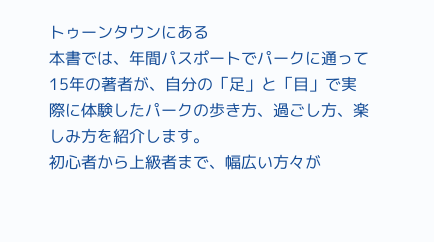トゥーンタウンにある
本書では、年間パスポートでパークに通って15年の著者が、自分の「足」と「目」で実際に体験したパークの歩き方、過ごし方、楽しみ方を紹介します。
初心者から上級者まで、幅広い方々が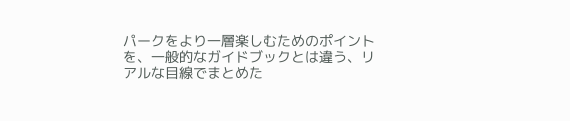パークをより一層楽しむためのポイントを、一般的なガイドブックとは違う、リアルな目線でまとめた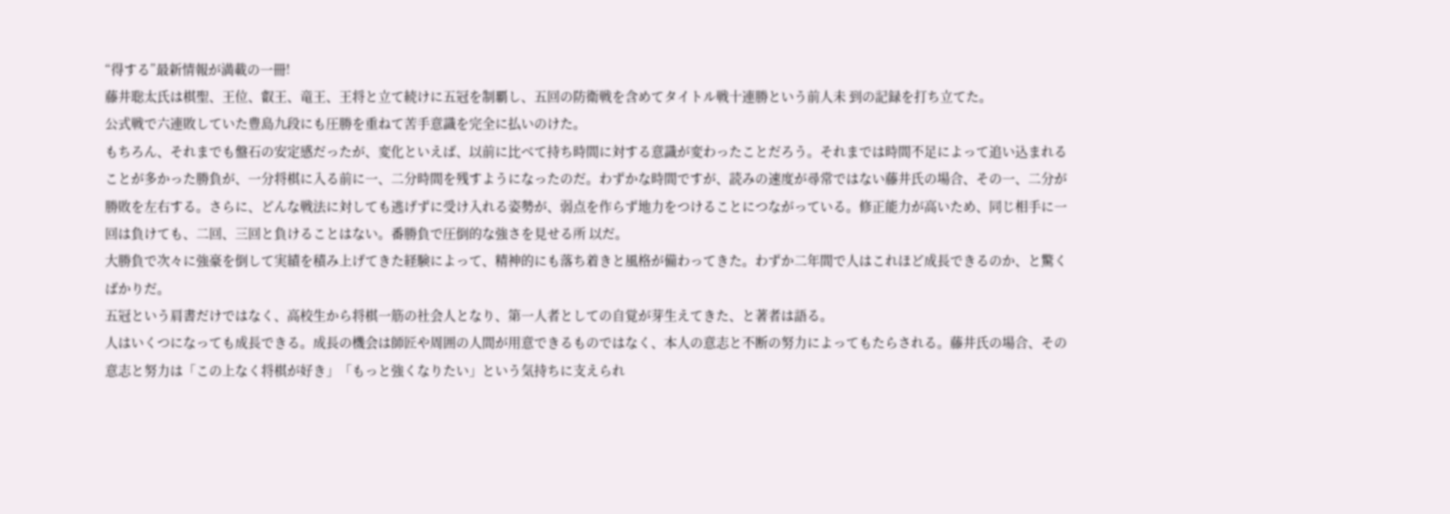“得する”最新情報が満載の一冊!
藤井聡太氏は棋聖、王位、叡王、竜王、王将と立て続けに五冠を制覇し、五回の防衛戦を含めてタイトル戦十連勝という前人未 到の記録を打ち立てた。
公式戦で六連敗していた豊島九段にも圧勝を重ねて苦手意識を完全に払いのけた。
もちろん、それまでも盤石の安定感だったが、変化といえば、以前に比べて持ち時間に対する意識が変わったことだろう。それまでは時間不足によって追い込まれることが多かった勝負が、一分将棋に入る前に一、二分時間を残すようになったのだ。わずかな時間ですが、読みの速度が尋常ではない藤井氏の場合、その一、二分が勝敗を左右する。さらに、どんな戦法に対しても逃げずに受け入れる姿勢が、弱点を作らず地力をつけることにつながっている。修正能力が高いため、同じ相手に一回は負けても、二回、三回と負けることはない。番勝負で圧倒的な強さを見せる所 以だ。
大勝負で次々に強豪を倒して実績を積み上げてきた経験によって、精神的にも落ち着きと風格が備わってきた。わずか二年間で人はこれほど成長できるのか、と驚くばかりだ。
五冠という肩書だけではなく、高校生から将棋一筋の社会人となり、第一人者としての自覚が芽生えてきた、と著者は語る。
人はいくつになっても成長できる。成長の機会は師匠や周囲の人間が用意できるものではなく、本人の意志と不断の努力によってもたらされる。藤井氏の場合、その意志と努力は「この上なく将棋が好き」「もっと強くなりたい」という気持ちに支えられ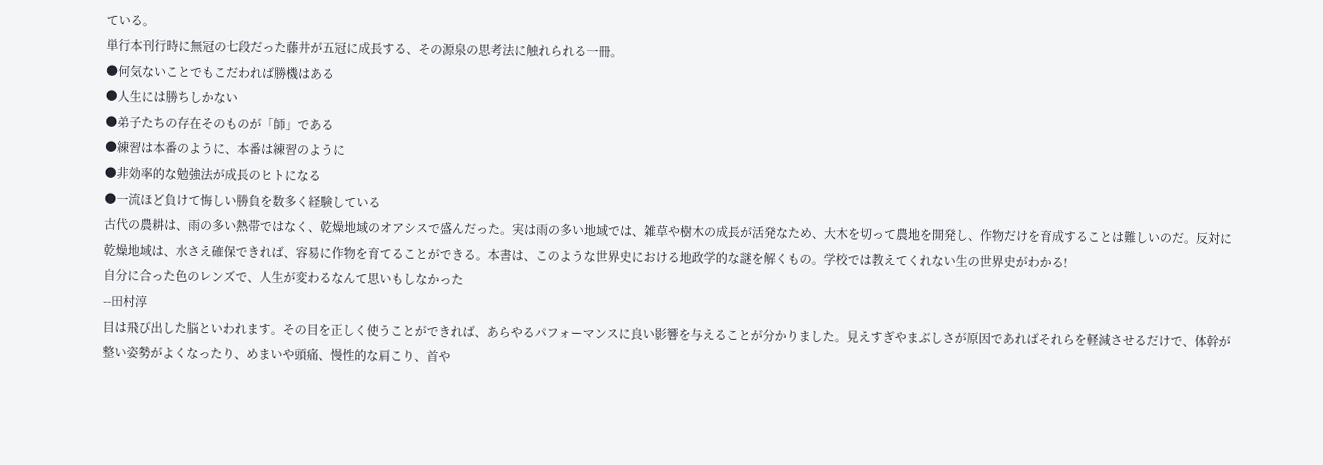ている。
単行本刊行時に無冠の七段だった藤井が五冠に成長する、その源泉の思考法に触れられる一冊。
●何気ないことでもこだわれば勝機はある
●人生には勝ちしかない
●弟子たちの存在そのものが「師」である
●練習は本番のように、本番は練習のように
●非効率的な勉強法が成長のヒトになる
●一流ほど負けて悔しい勝負を数多く経験している
古代の農耕は、雨の多い熱帯ではなく、乾燥地域のオアシスで盛んだった。実は雨の多い地域では、雑草や樹木の成長が活発なため、大木を切って農地を開発し、作物だけを育成することは難しいのだ。反対に乾燥地域は、水さえ確保できれば、容易に作物を育てることができる。本書は、このような世界史における地政学的な謎を解くもの。学校では教えてくれない生の世界史がわかる!
自分に合った色のレンズで、人生が変わるなんて思いもしなかった
--田村淳
目は飛び出した脳といわれます。その目を正しく使うことができれば、あらやるパフォーマンスに良い影響を与えることが分かりました。見えすぎやまぶしさが原因であればそれらを軽減させるだけで、体幹が整い姿勢がよくなったり、めまいや頭痛、慢性的な肩こり、首や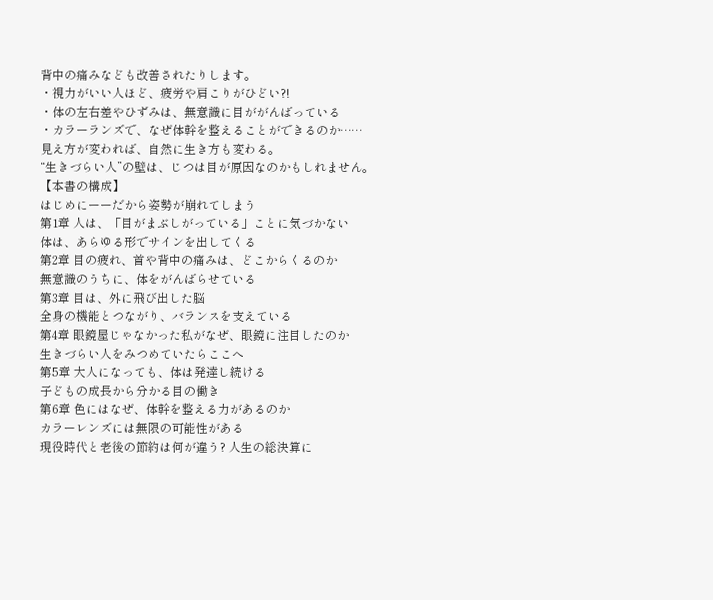背中の痛みなども改善されたりします。
・視力がいい人ほど、疲労や肩こりがひどい?!
・体の左右差やひずみは、無意識に目ががんばっている
・カラーランズで、なぜ体幹を整えることができるのか……
見え方が変われば、自然に生き方も変わる。
“生きづらい人”の壁は、じつは目が原因なのかもしれません。
【本書の構成】
はじめにーーだから姿勢が崩れてしまう
第1章 人は、「目がまぶしがっている」ことに気づかない
体は、あらゆる形でサインを出してくる
第2章 目の疲れ、首や背中の痛みは、どこからくるのか
無意識のうちに、体をがんばらせている
第3章 目は、外に飛び出した脳
全身の機能とつながり、バランスを支えている
第4章 眼鏡屋じゃなかった私がなぜ、眼鏡に注目したのか
生きづらい人をみつめていたらここへ
第5章 大人になっても、体は発達し続ける
子どもの成長から分かる目の働き
第6章 色にはなぜ、体幹を整える力があるのか
カラーレンズには無限の可能性がある
現役時代と老後の節約は何が違う? 人生の総決算に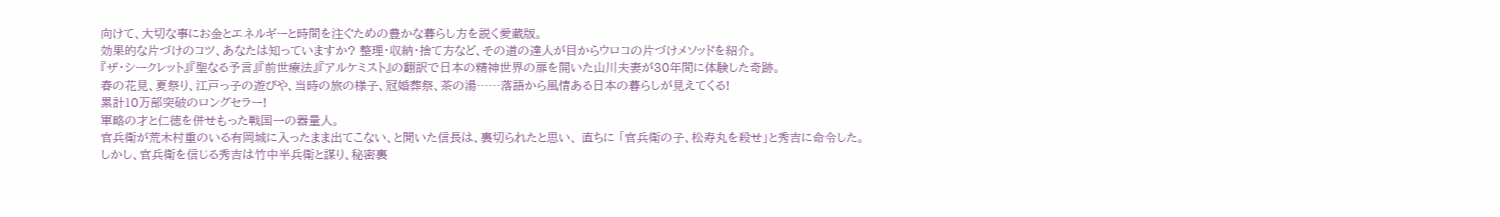向けて、大切な事にお金とエネルギーと時間を注ぐための豊かな暮らし方を説く愛蔵版。
効果的な片づけのコツ、あなたは知っていますか? 整理・収納・捨て方など、その道の達人が目からウロコの片づけメソッドを紹介。
『ザ・シークレット』『聖なる予言』『前世療法』『アルケミスト』の翻訳で日本の精神世界の扉を開いた山川夫妻が30年間に体験した奇跡。
春の花見、夏祭り、江戸っ子の遊びや、当時の旅の様子、冠婚葬祭、茶の湯……落語から風情ある日本の暮らしが見えてくる!
累計10万部突破のロングセラー!
軍略の才と仁徳を併せもった戦国一の器量人。
官兵衛が荒木村重のいる有岡城に入ったまま出てこない、と聞いた信長は、裏切られたと思い、 直ちに 「官兵衛の子、松寿丸を殺せ」と秀吉に命令した。
しかし、官兵衛を信じる秀吉は竹中半兵衛と謀り、秘密裏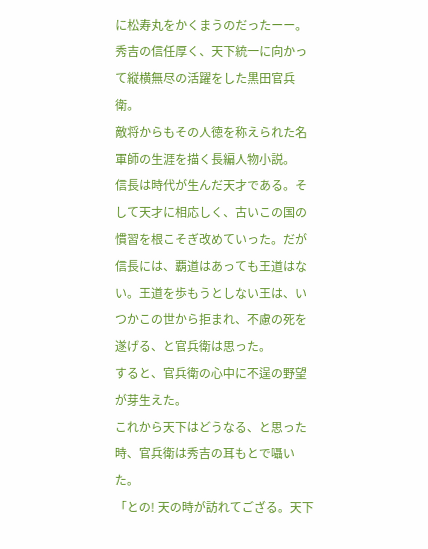に松寿丸をかくまうのだったーー。
秀吉の信任厚く、天下統一に向かって縦横無尽の活躍をした黒田官兵衛。
敵将からもその人徳を称えられた名軍師の生涯を描く長編人物小説。
信長は時代が生んだ天才である。そして天才に相応しく、古いこの国の慣習を根こそぎ改めていった。だが信長には、覇道はあっても王道はない。王道を歩もうとしない王は、いつかこの世から拒まれ、不慮の死を遂げる、と官兵衛は思った。
すると、官兵衛の心中に不逞の野望が芽生えた。
これから天下はどうなる、と思った時、官兵衛は秀吉の耳もとで囁いた。
「との! 天の時が訪れてござる。天下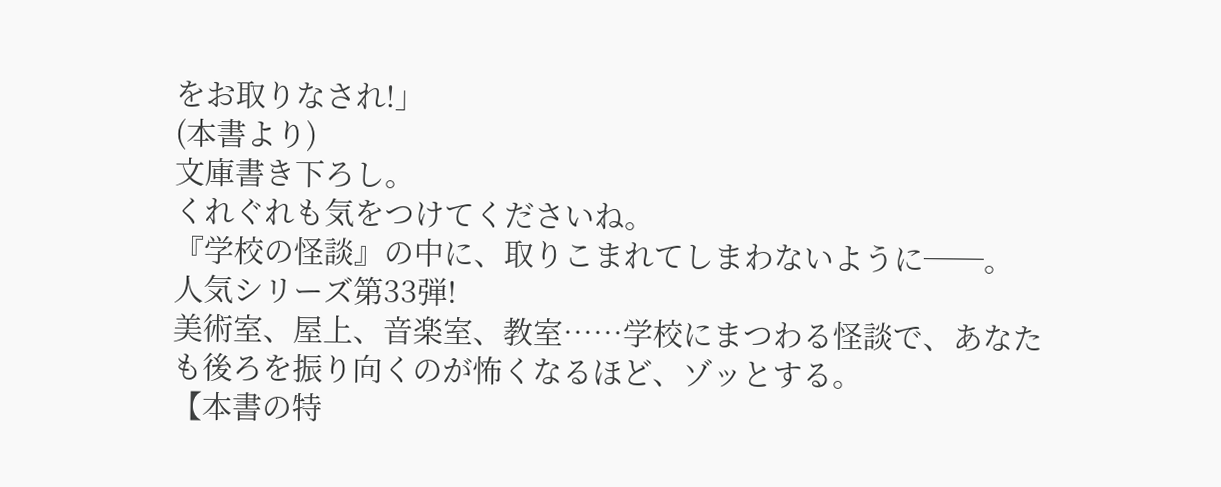をお取りなされ!」
(本書より)
文庫書き下ろし。
くれぐれも気をつけてくださいね。
『学校の怪談』の中に、取りこまれてしまわないように──。
人気シリーズ第33弾!
美術室、屋上、音楽室、教室……学校にまつわる怪談で、あなたも後ろを振り向くのが怖くなるほど、ゾッとする。
【本書の特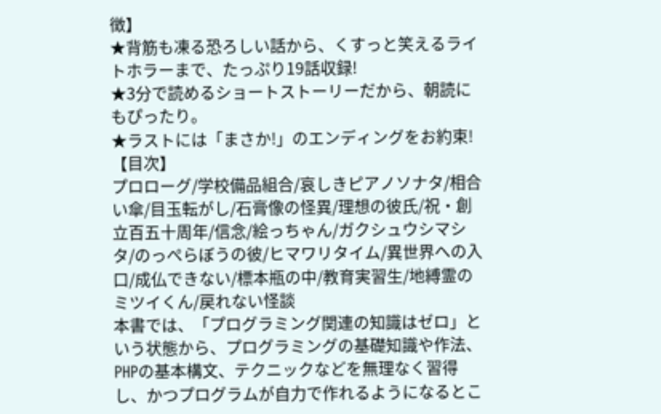徴】
★背筋も凍る恐ろしい話から、くすっと笑えるライトホラーまで、たっぷり19話収録!
★3分で読めるショートストーリーだから、朝読にもぴったり。
★ラストには「まさか!」のエンディングをお約束!
【目次】
プロローグ/学校備品組合/哀しきピアノソナタ/相合い傘/目玉転がし/石膏像の怪異/理想の彼氏/祝・創立百五十周年/信念/絵っちゃん/ガクシュウシマシタ/のっぺらぼうの彼/ヒマワリタイム/異世界への入口/成仏できない/標本瓶の中/教育実習生/地縛霊のミツイくん/戻れない怪談
本書では、「プログラミング関連の知識はゼロ」という状態から、プログラミングの基礎知識や作法、PHPの基本構文、テクニックなどを無理なく習得し、かつプログラムが自力で作れるようになるとこ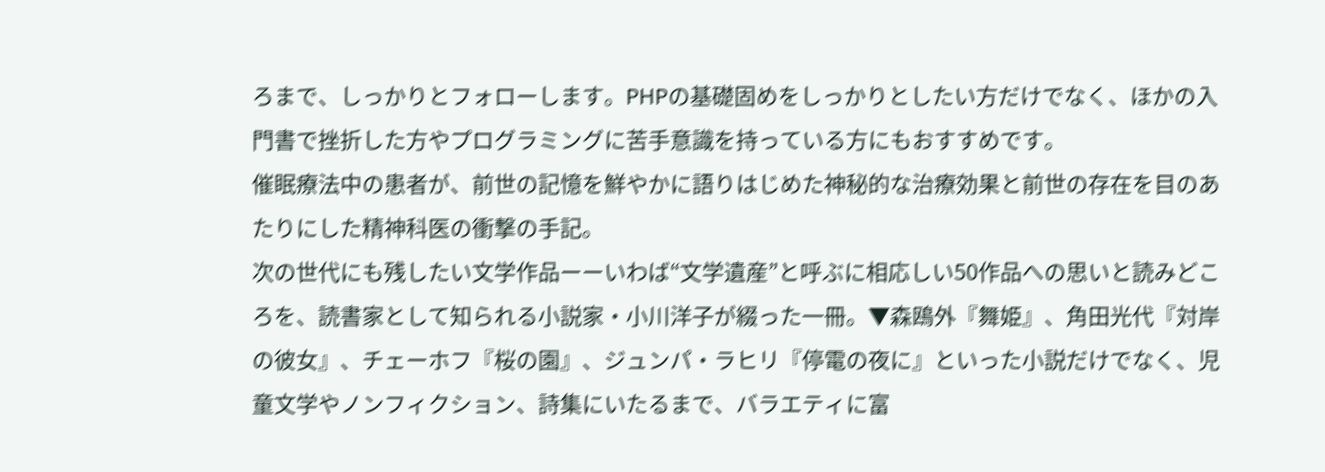ろまで、しっかりとフォローします。PHPの基礎固めをしっかりとしたい方だけでなく、ほかの入門書で挫折した方やプログラミングに苦手意識を持っている方にもおすすめです。
催眠療法中の患者が、前世の記憶を鮮やかに語りはじめた神秘的な治療効果と前世の存在を目のあたりにした精神科医の衝撃の手記。
次の世代にも残したい文学作品ーーいわば“文学遺産”と呼ぶに相応しい50作品への思いと読みどころを、読書家として知られる小説家・小川洋子が綴った一冊。▼森鴎外『舞姫』、角田光代『対岸の彼女』、チェーホフ『桜の園』、ジュンパ・ラヒリ『停電の夜に』といった小説だけでなく、児童文学やノンフィクション、詩集にいたるまで、バラエティに富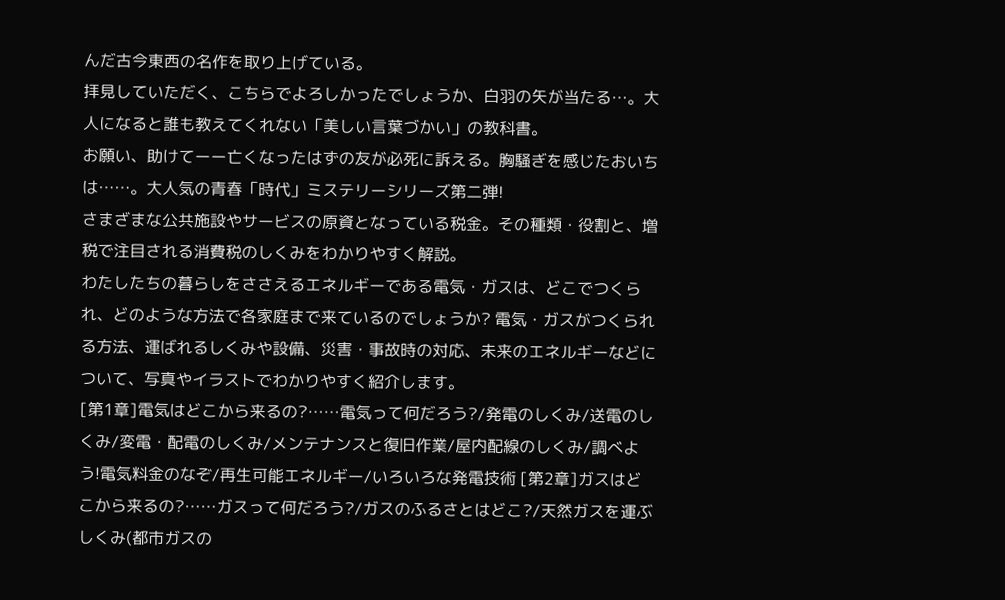んだ古今東西の名作を取り上げている。
拝見していただく、こちらでよろしかったでしょうか、白羽の矢が当たる…。大人になると誰も教えてくれない「美しい言葉づかい」の教科書。
お願い、助けてーー亡くなったはずの友が必死に訴える。胸騒ぎを感じたおいちは……。大人気の青春「時代」ミステリーシリーズ第二弾!
さまざまな公共施設やサービスの原資となっている税金。その種類・役割と、増税で注目される消費税のしくみをわかりやすく解説。
わたしたちの暮らしをささえるエネルギーである電気・ガスは、どこでつくられ、どのような方法で各家庭まで来ているのでしょうか? 電気・ガスがつくられる方法、運ばれるしくみや設備、災害・事故時の対応、未来のエネルギーなどについて、写真やイラストでわかりやすく紹介します。
[第1章]電気はどこから来るの?……電気って何だろう?/発電のしくみ/送電のしくみ/変電・配電のしくみ/メンテナンスと復旧作業/屋内配線のしくみ/調べよう!電気料金のなぞ/再生可能エネルギー/いろいろな発電技術 [第2章]ガスはどこから来るの?……ガスって何だろう?/ガスのふるさとはどこ?/天然ガスを運ぶしくみ(都市ガスの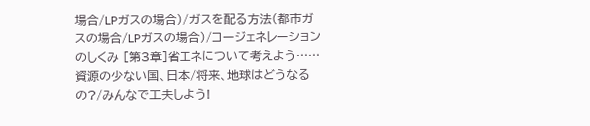場合/LPガスの場合)/ガスを配る方法(都市ガスの場合/LPガスの場合)/コージェネレーションのしくみ [第3章]省エネについて考えよう……資源の少ない国、日本/将来、地球はどうなるの?/みんなで工夫しよう!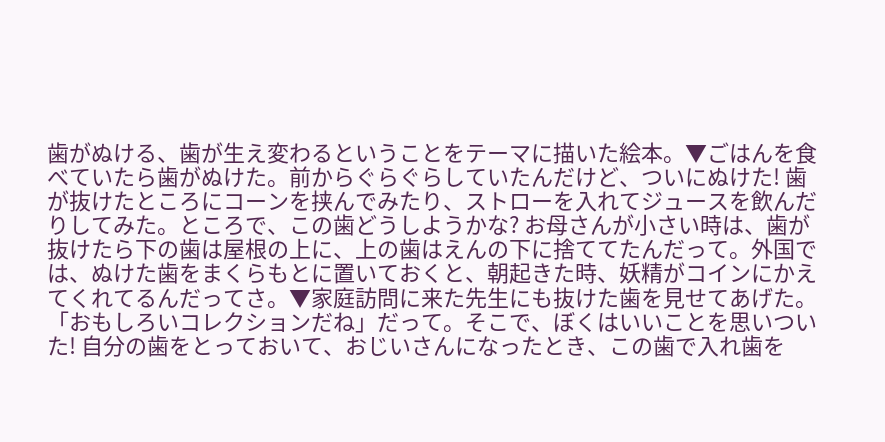歯がぬける、歯が生え変わるということをテーマに描いた絵本。▼ごはんを食べていたら歯がぬけた。前からぐらぐらしていたんだけど、ついにぬけた! 歯が抜けたところにコーンを挟んでみたり、ストローを入れてジュースを飲んだりしてみた。ところで、この歯どうしようかな? お母さんが小さい時は、歯が抜けたら下の歯は屋根の上に、上の歯はえんの下に捨ててたんだって。外国では、ぬけた歯をまくらもとに置いておくと、朝起きた時、妖精がコインにかえてくれてるんだってさ。▼家庭訪問に来た先生にも抜けた歯を見せてあげた。「おもしろいコレクションだね」だって。そこで、ぼくはいいことを思いついた! 自分の歯をとっておいて、おじいさんになったとき、この歯で入れ歯を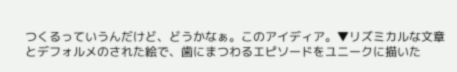つくるっていうんだけど、どうかなぁ。このアイディア。▼リズミカルな文章とデフォルメのされた絵で、歯にまつわるエピソードをユニークに描いた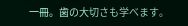一冊。歯の大切さも学べます。